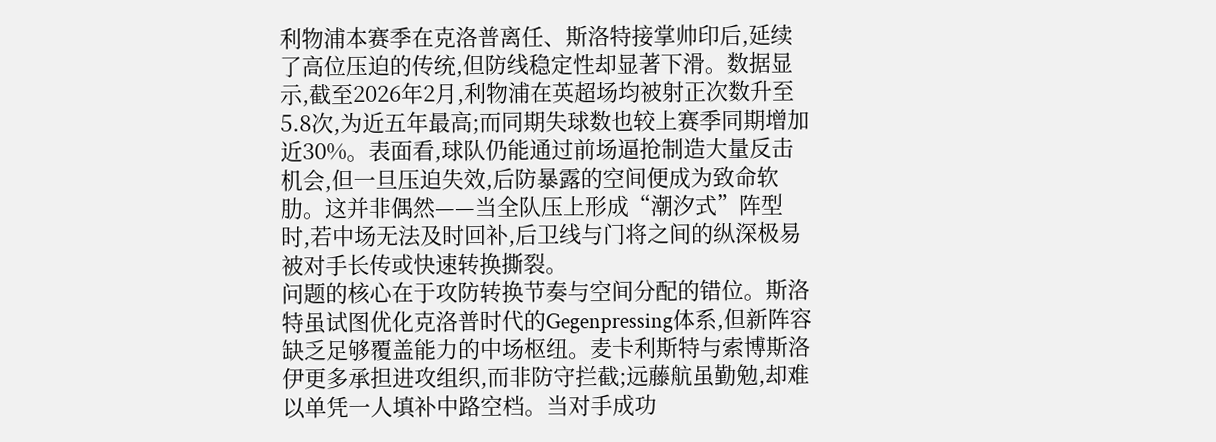利物浦本赛季在克洛普离任、斯洛特接掌帅印后,延续了高位压迫的传统,但防线稳定性却显著下滑。数据显示,截至2026年2月,利物浦在英超场均被射正次数升至5.8次,为近五年最高;而同期失球数也较上赛季同期增加近30%。表面看,球队仍能通过前场逼抢制造大量反击机会,但一旦压迫失效,后防暴露的空间便成为致命软肋。这并非偶然——当全队压上形成“潮汐式”阵型时,若中场无法及时回补,后卫线与门将之间的纵深极易被对手长传或快速转换撕裂。
问题的核心在于攻防转换节奏与空间分配的错位。斯洛特虽试图优化克洛普时代的Gegenpressing体系,但新阵容缺乏足够覆盖能力的中场枢纽。麦卡利斯特与索博斯洛伊更多承担进攻组织,而非防守拦截;远藤航虽勤勉,却难以单凭一人填补中路空档。当对手成功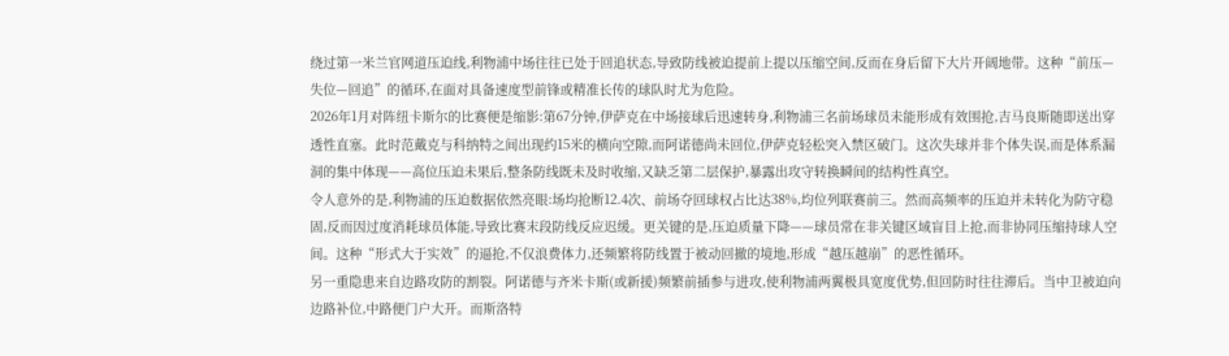绕过第一米兰官网道压迫线,利物浦中场往往已处于回追状态,导致防线被迫提前上提以压缩空间,反而在身后留下大片开阔地带。这种“前压—失位—回追”的循环,在面对具备速度型前锋或精准长传的球队时尤为危险。
2026年1月对阵纽卡斯尔的比赛便是缩影:第67分钟,伊萨克在中场接球后迅速转身,利物浦三名前场球员未能形成有效围抢,吉马良斯随即送出穿透性直塞。此时范戴克与科纳特之间出现约15米的横向空隙,而阿诺德尚未回位,伊萨克轻松突入禁区破门。这次失球并非个体失误,而是体系漏洞的集中体现——高位压迫未果后,整条防线既未及时收缩,又缺乏第二层保护,暴露出攻守转换瞬间的结构性真空。
令人意外的是,利物浦的压迫数据依然亮眼:场均抢断12.4次、前场夺回球权占比达38%,均位列联赛前三。然而高频率的压迫并未转化为防守稳固,反而因过度消耗球员体能,导致比赛末段防线反应迟缓。更关键的是,压迫质量下降——球员常在非关键区域盲目上抢,而非协同压缩持球人空间。这种“形式大于实效”的逼抢,不仅浪费体力,还频繁将防线置于被动回撤的境地,形成“越压越崩”的恶性循环。
另一重隐患来自边路攻防的割裂。阿诺德与齐米卡斯(或新援)频繁前插参与进攻,使利物浦两翼极具宽度优势,但回防时往往滞后。当中卫被迫向边路补位,中路便门户大开。而斯洛特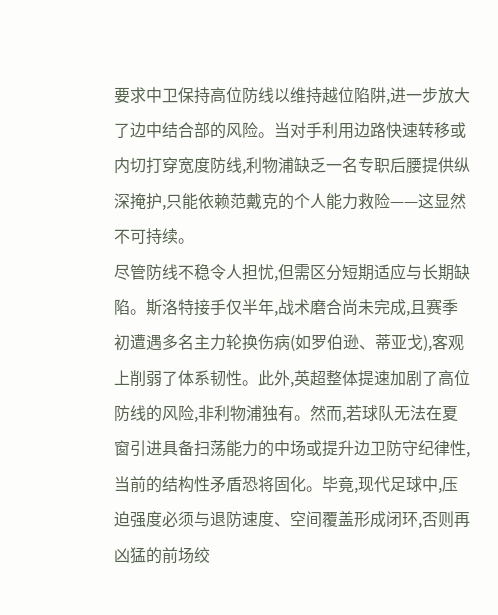要求中卫保持高位防线以维持越位陷阱,进一步放大了边中结合部的风险。当对手利用边路快速转移或内切打穿宽度防线,利物浦缺乏一名专职后腰提供纵深掩护,只能依赖范戴克的个人能力救险——这显然不可持续。
尽管防线不稳令人担忧,但需区分短期适应与长期缺陷。斯洛特接手仅半年,战术磨合尚未完成,且赛季初遭遇多名主力轮换伤病(如罗伯逊、蒂亚戈),客观上削弱了体系韧性。此外,英超整体提速加剧了高位防线的风险,非利物浦独有。然而,若球队无法在夏窗引进具备扫荡能力的中场或提升边卫防守纪律性,当前的结构性矛盾恐将固化。毕竟,现代足球中,压迫强度必须与退防速度、空间覆盖形成闭环,否则再凶猛的前场绞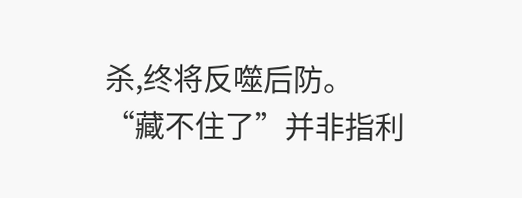杀,终将反噬后防。
“藏不住了”并非指利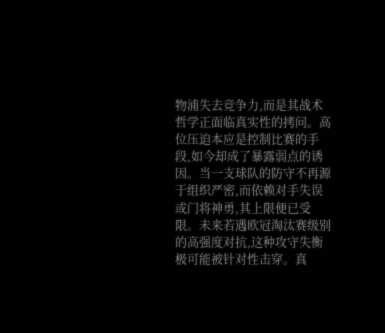物浦失去竞争力,而是其战术哲学正面临真实性的拷问。高位压迫本应是控制比赛的手段,如今却成了暴露弱点的诱因。当一支球队的防守不再源于组织严密,而依赖对手失误或门将神勇,其上限便已受限。未来若遇欧冠淘汰赛级别的高强度对抗,这种攻守失衡极可能被针对性击穿。真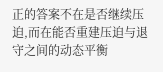正的答案不在是否继续压迫,而在能否重建压迫与退守之间的动态平衡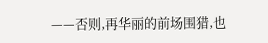——否则,再华丽的前场围猎,也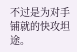不过是为对手铺就的快攻坦途。